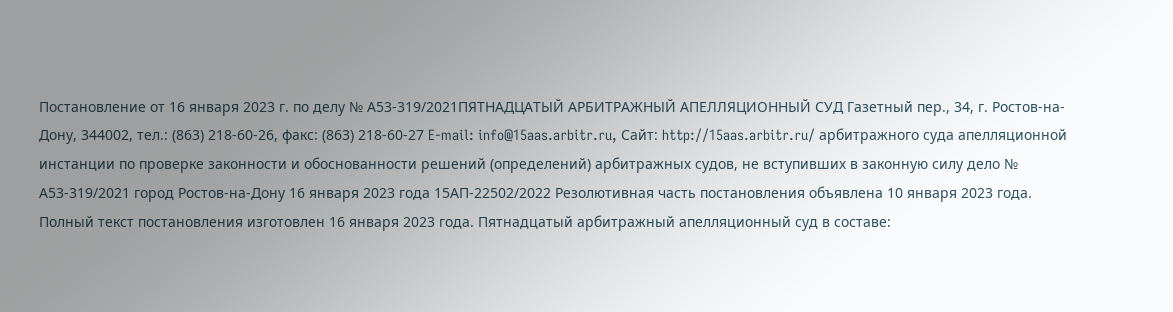Постановление от 16 января 2023 г. по делу № А53-319/2021ПЯТНАДЦАТЫЙ АРБИТРАЖНЫЙ АПЕЛЛЯЦИОННЫЙ СУД Газетный пер., 34, г. Ростов-на-Дону, 344002, тел.: (863) 218-60-26, факс: (863) 218-60-27 E-mail: info@15aas.arbitr.ru, Сайт: http://15aas.arbitr.ru/ арбитражного суда апелляционной инстанции по проверке законности и обоснованности решений (определений) арбитражных судов, не вступивших в законную силу дело № А53-319/2021 город Ростов-на-Дону 16 января 2023 года 15АП-22502/2022 Резолютивная часть постановления объявлена 10 января 2023 года. Полный текст постановления изготовлен 16 января 2023 года. Пятнадцатый арбитражный апелляционный суд в составе: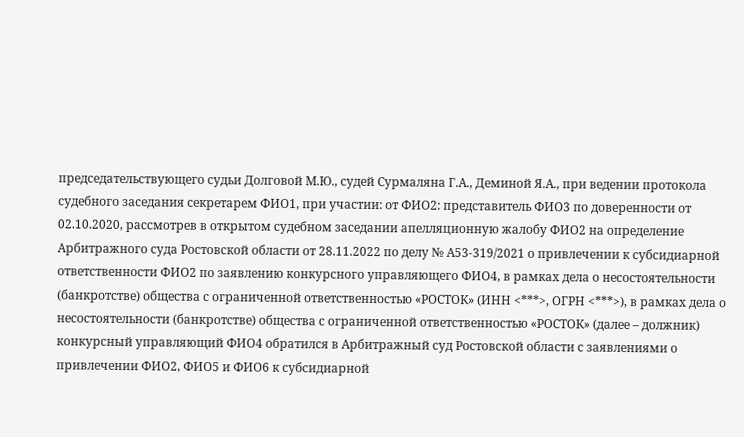председательствующего судьи Долговой М.Ю., судей Сурмаляна Г.А., Деминой Я.А., при ведении протокола судебного заседания секретарем ФИО1, при участии: от ФИО2: представитель ФИО3 по доверенности от 02.10.2020, рассмотрев в открытом судебном заседании апелляционную жалобу ФИО2 на определение Арбитражного суда Ростовской области от 28.11.2022 по делу № А53-319/2021 о привлечении к субсидиарной ответственности ФИО2 по заявлению конкурсного управляющего ФИО4, в рамках дела о несостоятельности (банкротстве) общества с ограниченной ответственностью «РОСТОК» (ИНН <***>, ОГРН <***>), в рамках дела о несостоятельности (банкротстве) общества с ограниченной ответственностью «РОСТОК» (далее – должник) конкурсный управляющий ФИО4 обратился в Арбитражный суд Ростовской области с заявлениями о привлечении ФИО2, ФИО5 и ФИО6 к субсидиарной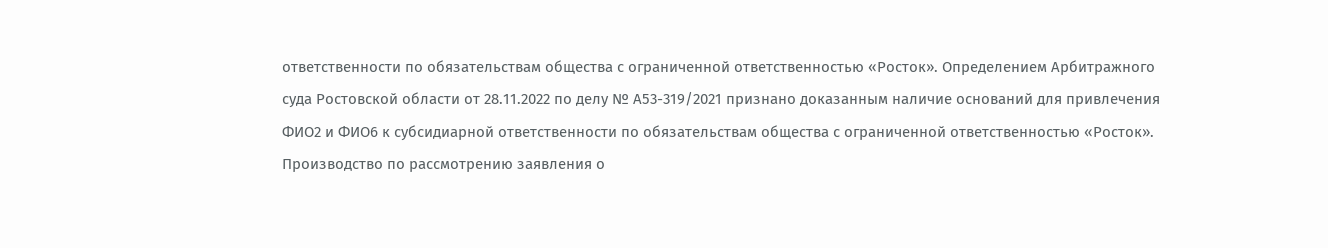ответственности по обязательствам общества с ограниченной ответственностью «Росток». Определением Арбитражного суда Ростовской области от 28.11.2022 по делу № А53-319/2021 признано доказанным наличие оснований для привлечения ФИО2 и ФИО6 к субсидиарной ответственности по обязательствам общества с ограниченной ответственностью «Росток». Производство по рассмотрению заявления о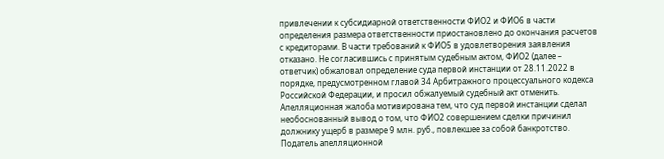привлечении к субсидиарной ответственности ФИО2 и ФИО6 в части определения размера ответственности приостановлено до окончания расчетов с кредиторами. В части требований к ФИО5 в удовлетворения заявления отказано. Не согласившись с принятым судебным актом, ФИО2 (далее – ответчик) обжаловал определение суда первой инстанции от 28.11.2022 в порядке, предусмотренном главой 34 Арбитражного процессуального кодекса Российской Федерации, и просил обжалуемый судебный акт отменить. Апелляционная жалоба мотивирована тем, что суд первой инстанции сделал необоснованный вывод о том, что ФИО2 совершением сделки причинил должнику ущерб в размере 9 млн. руб., повлекшее за собой банкротство. Податель апелляционной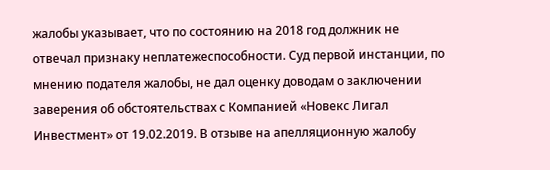жалобы указывает, что по состоянию на 2018 год должник не отвечал признаку неплатежеспособности. Суд первой инстанции, по мнению подателя жалобы, не дал оценку доводам о заключении заверения об обстоятельствах с Компанией «Новекс Лигал Инвестмент» от 19.02.2019. В отзыве на апелляционную жалобу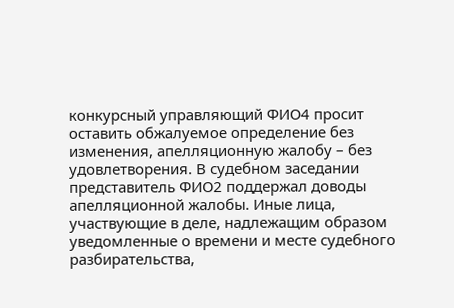конкурсный управляющий ФИО4 просит оставить обжалуемое определение без изменения, апелляционную жалобу – без удовлетворения. В судебном заседании представитель ФИО2 поддержал доводы апелляционной жалобы. Иные лица, участвующие в деле, надлежащим образом уведомленные о времени и месте судебного разбирательства,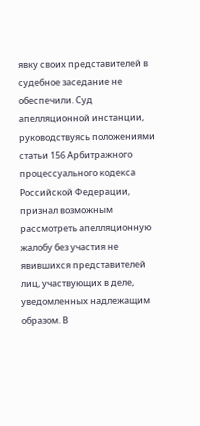явку своих представителей в судебное заседание не обеспечили. Суд апелляционной инстанции, руководствуясь положениями статьи 156 Арбитражного процессуального кодекса Российской Федерации, признал возможным рассмотреть апелляционную жалобу без участия не явившихся представителей лиц, участвующих в деле, уведомленных надлежащим образом. В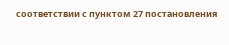соответствии с пунктом 27 постановления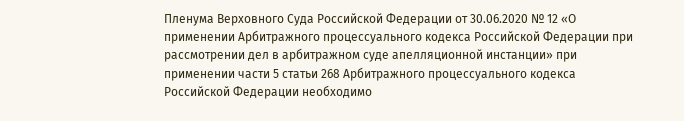Пленума Верховного Суда Российской Федерации от 30.06.2020 № 12 «О применении Арбитражного процессуального кодекса Российской Федерации при рассмотрении дел в арбитражном суде апелляционной инстанции» при применении части 5 статьи 268 Арбитражного процессуального кодекса Российской Федерации необходимо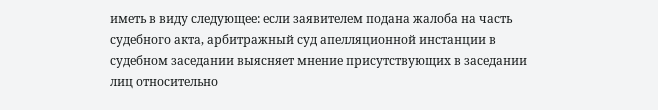иметь в виду следующее: если заявителем подана жалоба на часть судебного акта, арбитражный суд апелляционной инстанции в судебном заседании выясняет мнение присутствующих в заседании лиц относительно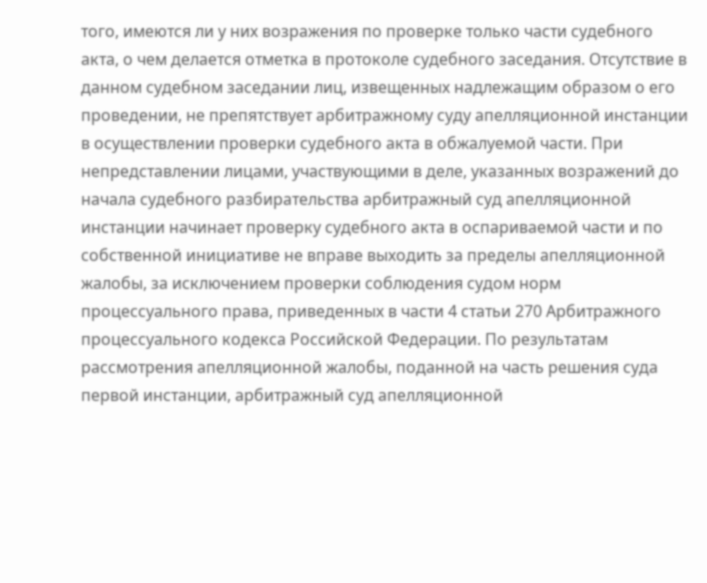того, имеются ли у них возражения по проверке только части судебного акта, о чем делается отметка в протоколе судебного заседания. Отсутствие в данном судебном заседании лиц, извещенных надлежащим образом о его проведении, не препятствует арбитражному суду апелляционной инстанции в осуществлении проверки судебного акта в обжалуемой части. При непредставлении лицами, участвующими в деле, указанных возражений до начала судебного разбирательства арбитражный суд апелляционной инстанции начинает проверку судебного акта в оспариваемой части и по собственной инициативе не вправе выходить за пределы апелляционной жалобы, за исключением проверки соблюдения судом норм процессуального права, приведенных в части 4 статьи 270 Арбитражного процессуального кодекса Российской Федерации. По результатам рассмотрения апелляционной жалобы, поданной на часть решения суда первой инстанции, арбитражный суд апелляционной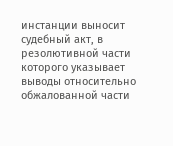инстанции выносит судебный акт, в резолютивной части которого указывает выводы относительно обжалованной части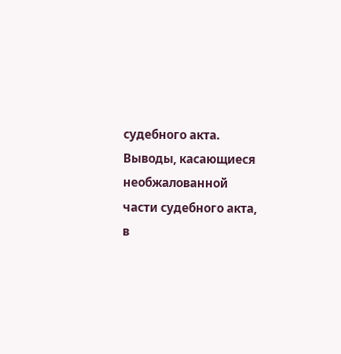судебного акта. Выводы, касающиеся необжалованной части судебного акта, в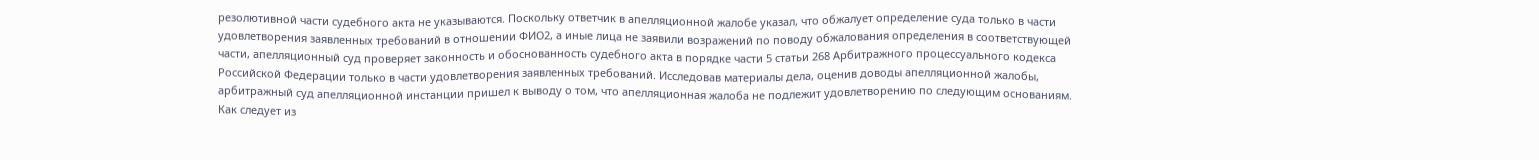резолютивной части судебного акта не указываются. Поскольку ответчик в апелляционной жалобе указал, что обжалует определение суда только в части удовлетворения заявленных требований в отношении ФИО2, а иные лица не заявили возражений по поводу обжалования определения в соответствующей части, апелляционный суд проверяет законность и обоснованность судебного акта в порядке части 5 статьи 268 Арбитражного процессуального кодекса Российской Федерации только в части удовлетворения заявленных требований. Исследовав материалы дела, оценив доводы апелляционной жалобы, арбитражный суд апелляционной инстанции пришел к выводу о том, что апелляционная жалоба не подлежит удовлетворению по следующим основаниям. Как следует из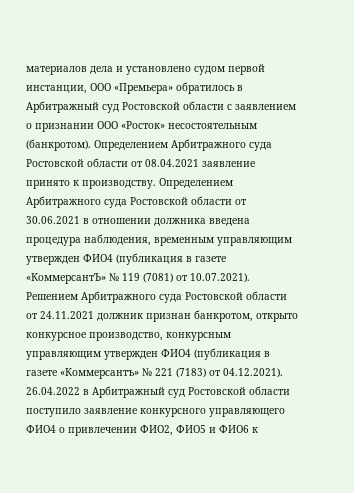материалов дела и установлено судом первой инстанции, ООО «Премьера» обратилось в Арбитражный суд Ростовской области с заявлением о признании ООО «Росток» несостоятельным (банкротом). Определением Арбитражного суда Ростовской области от 08.04.2021 заявление принято к производству. Определением Арбитражного суда Ростовской области от 30.06.2021 в отношении должника введена процедура наблюдения, временным управляющим утвержден ФИО4 (публикация в газете «КоммерсантЪ» № 119 (7081) от 10.07.2021). Решением Арбитражного суда Ростовской области от 24.11.2021 должник признан банкротом, открыто конкурсное производство, конкурсным управляющим утвержден ФИО4 (публикация в газете «Коммерсантъ» № 221 (7183) от 04.12.2021). 26.04.2022 в Арбитражный суд Ростовской области поступило заявление конкурсного управляющего ФИО4 о привлечении ФИО2, ФИО5 и ФИО6 к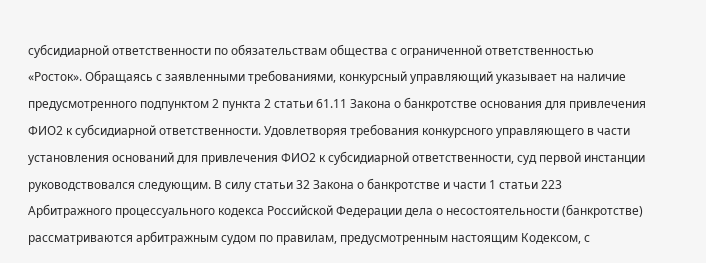субсидиарной ответственности по обязательствам общества с ограниченной ответственностью «Росток». Обращаясь с заявленными требованиями, конкурсный управляющий указывает на наличие предусмотренного подпунктом 2 пункта 2 статьи 61.11 Закона о банкротстве основания для привлечения ФИО2 к субсидиарной ответственности. Удовлетворяя требования конкурсного управляющего в части установления оснований для привлечения ФИО2 к субсидиарной ответственности, суд первой инстанции руководствовался следующим. В силу статьи 32 Закона о банкротстве и части 1 статьи 223 Арбитражного процессуального кодекса Российской Федерации дела о несостоятельности (банкротстве) рассматриваются арбитражным судом по правилам, предусмотренным настоящим Кодексом, с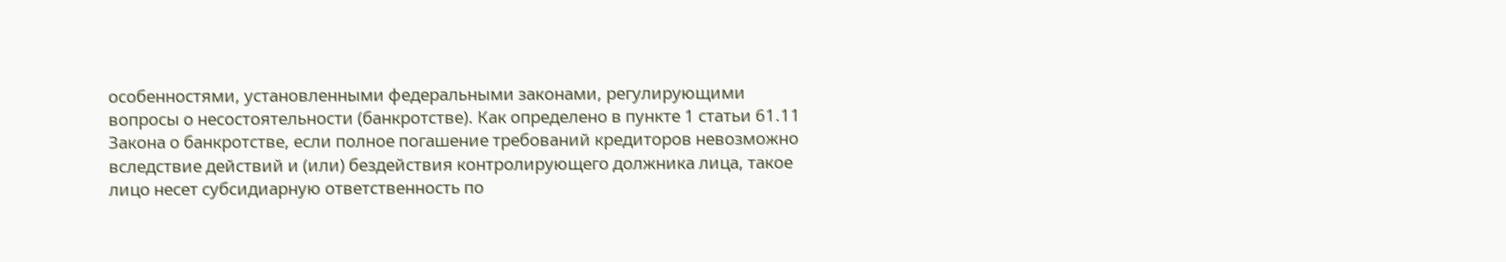особенностями, установленными федеральными законами, регулирующими вопросы о несостоятельности (банкротстве). Как определено в пункте 1 статьи 61.11 Закона о банкротстве, если полное погашение требований кредиторов невозможно вследствие действий и (или) бездействия контролирующего должника лица, такое лицо несет субсидиарную ответственность по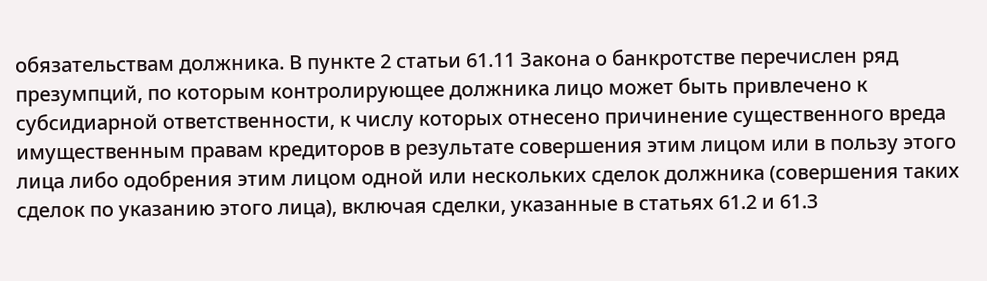обязательствам должника. В пункте 2 статьи 61.11 Закона о банкротстве перечислен ряд презумпций, по которым контролирующее должника лицо может быть привлечено к субсидиарной ответственности, к числу которых отнесено причинение существенного вреда имущественным правам кредиторов в результате совершения этим лицом или в пользу этого лица либо одобрения этим лицом одной или нескольких сделок должника (совершения таких сделок по указанию этого лица), включая сделки, указанные в статьях 61.2 и 61.3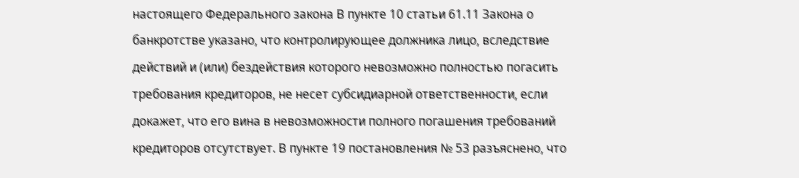настоящего Федерального закона В пункте 10 статьи 61.11 Закона о банкротстве указано, что контролирующее должника лицо, вследствие действий и (или) бездействия которого невозможно полностью погасить требования кредиторов, не несет субсидиарной ответственности, если докажет, что его вина в невозможности полного погашения требований кредиторов отсутствует. В пункте 19 постановления № 53 разъяснено, что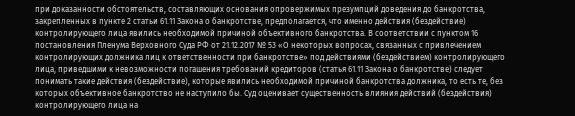при доказанности обстоятельств, составляющих основания опровержимых презумпций доведения до банкротства, закрепленных в пункте 2 статьи 61.11 Закона о банкротстве, предполагается, что именно действия (бездействие) контролирующего лица явились необходимой причиной объективного банкротства. В соответствии с пунктом 16 постановления Пленума Верховного Суда РФ от 21.12.2017 № 53 «О некоторых вопросах, связанных с привлечением контролирующих должника лиц к ответственности при банкротстве» под действиями (бездействием) контролирующего лица, приведшими к невозможности погашения требований кредиторов (статья 61.11 Закона о банкротстве) следует понимать такие действия (бездействие), которые явились необходимой причиной банкротства должника, то есть те, без которых объективное банкротство не наступило бы. Суд оценивает существенность влияния действий (бездействия) контролирующего лица на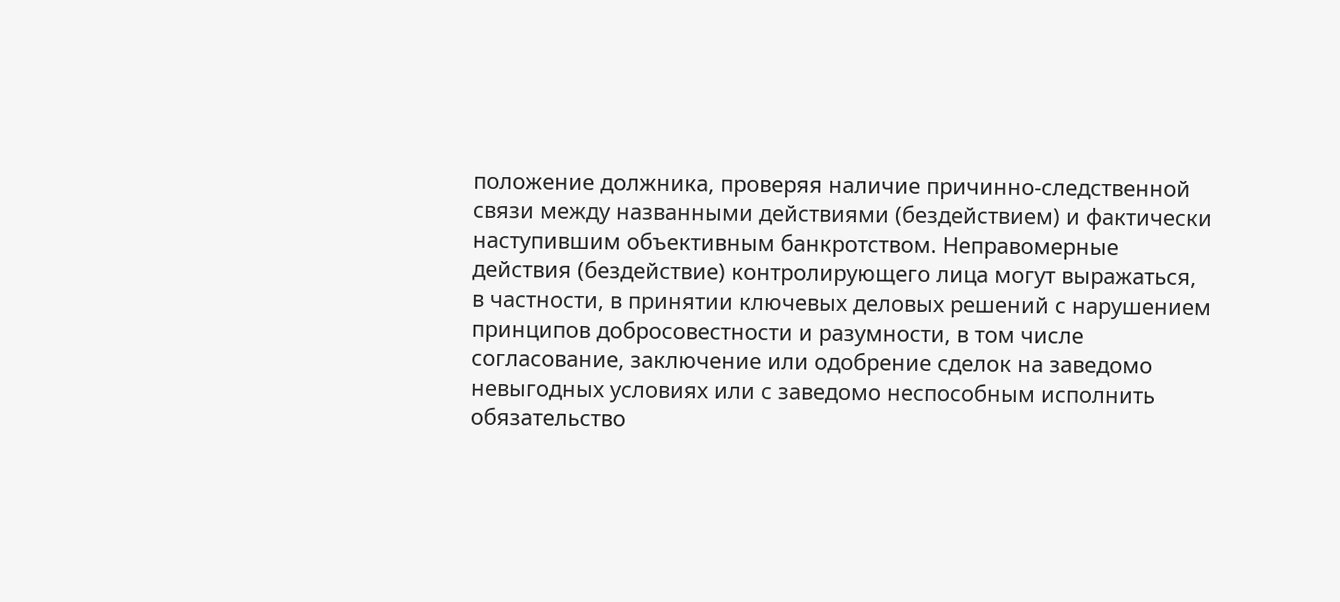положение должника, проверяя наличие причинно-следственной связи между названными действиями (бездействием) и фактически наступившим объективным банкротством. Неправомерные действия (бездействие) контролирующего лица могут выражаться, в частности, в принятии ключевых деловых решений с нарушением принципов добросовестности и разумности, в том числе согласование, заключение или одобрение сделок на заведомо невыгодных условиях или с заведомо неспособным исполнить обязательство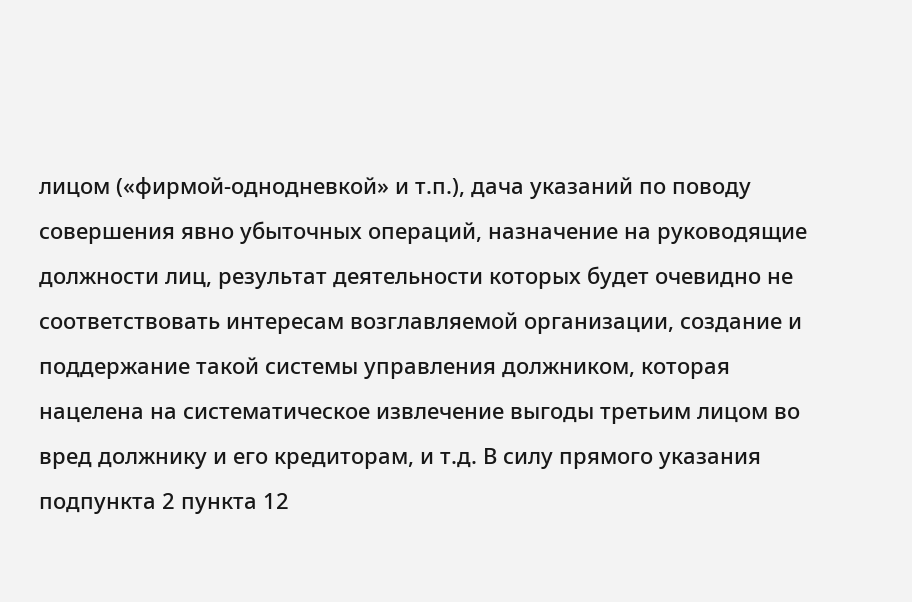лицом («фирмой-однодневкой» и т.п.), дача указаний по поводу совершения явно убыточных операций, назначение на руководящие должности лиц, результат деятельности которых будет очевидно не соответствовать интересам возглавляемой организации, создание и поддержание такой системы управления должником, которая нацелена на систематическое извлечение выгоды третьим лицом во вред должнику и его кредиторам, и т.д. В силу прямого указания подпункта 2 пункта 12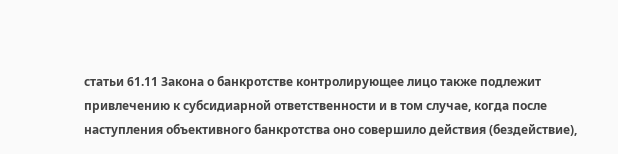статьи 61.11 Закона о банкротстве контролирующее лицо также подлежит привлечению к субсидиарной ответственности и в том случае, когда после наступления объективного банкротства оно совершило действия (бездействие),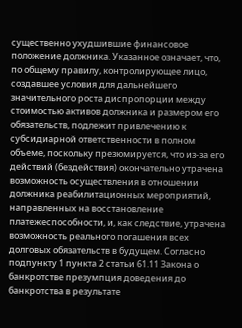существенно ухудшившие финансовое положение должника. Указанное означает, что, по общему правилу, контролирующее лицо, создавшее условия для дальнейшего значительного роста диспропорции между стоимостью активов должника и размером его обязательств, подлежит привлечению к субсидиарной ответственности в полном объеме, поскольку презюмируется, что из-за его действий (бездействия) окончательно утрачена возможность осуществления в отношении должника реабилитационных мероприятий, направленных на восстановление платежеспособности, и, как следствие, утрачена возможность реального погашения всех долговых обязательств в будущем. Согласно подпункту 1 пункта 2 статьи 61.11 Закона о банкротстве презумпция доведения до банкротства в результате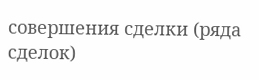совершения сделки (ряда сделок)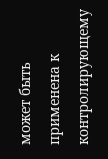может быть применена к контролирующему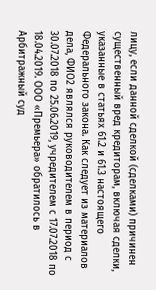лицу, если данной сделкой (сделками) причинен существенный вред кредиторам, включая сделки, указанные в статьях 61.2 и 61.3 настоящего Федерального закона. Как следует из материалов дела, ФИО2 являлся руководителем в период с 30.07.2018 по 25.06.2019, учредителем с 17.07.2018 по 18.04.2019. ООО «Премьера» обратилось в Арбитражный суд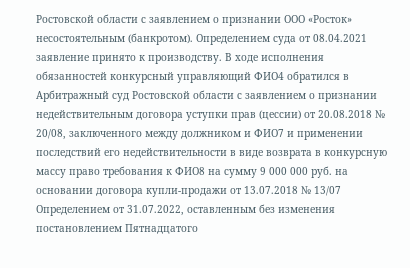Ростовской области с заявлением о признании ООО «Росток» несостоятельным (банкротом). Определением суда от 08.04.2021 заявление принято к производству. В ходе исполнения обязанностей конкурсный управляющий ФИО4 обратился в Арбитражный суд Ростовской области с заявлением о признании недействительным договора уступки прав (цессии) от 20.08.2018 № 20/08, заключенного между должником и ФИО7 и применении последствий его недействительности в виде возврата в конкурсную массу право требования к ФИО8 на сумму 9 000 000 руб. на основании договора купли-продажи от 13.07.2018 № 13/07 Определением от 31.07.2022, оставленным без изменения постановлением Пятнадцатого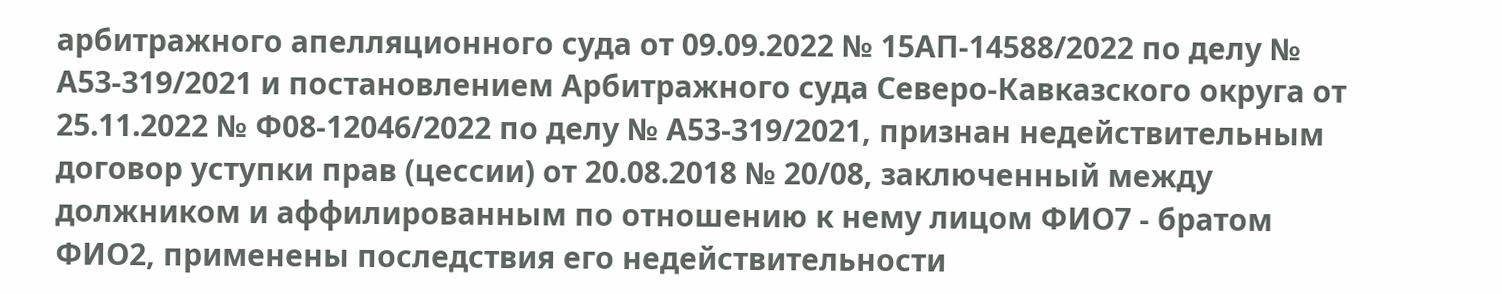арбитражного апелляционного суда от 09.09.2022 № 15АП-14588/2022 по делу № А53-319/2021 и постановлением Арбитражного суда Северо-Кавказского округа от 25.11.2022 № Ф08-12046/2022 по делу № А53-319/2021, признан недействительным договор уступки прав (цессии) от 20.08.2018 № 20/08, заключенный между должником и аффилированным по отношению к нему лицом ФИО7 - братом ФИО2, применены последствия его недействительности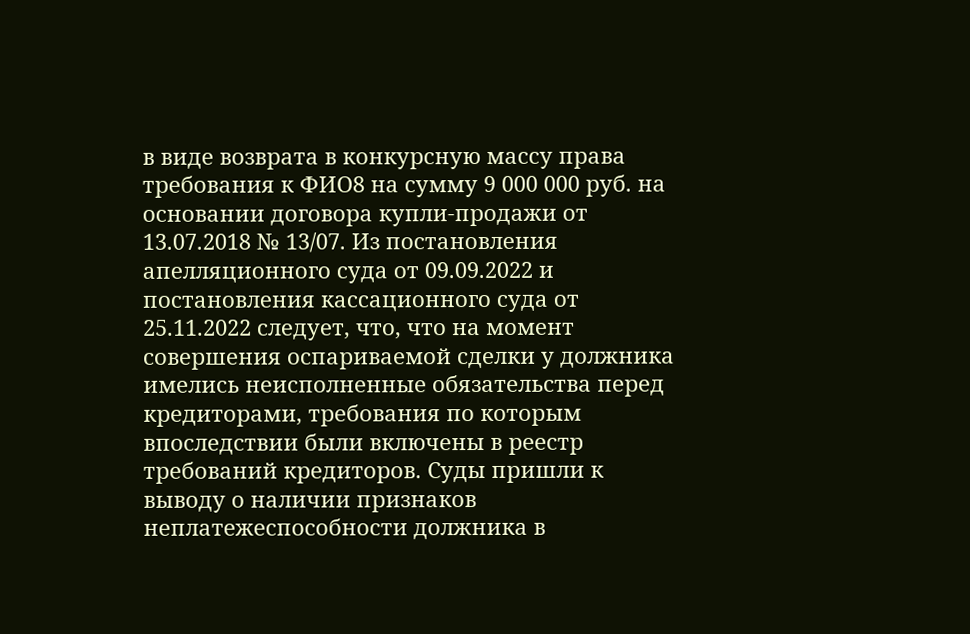в виде возврата в конкурсную массу права требования к ФИО8 на сумму 9 000 000 руб. на основании договора купли-продажи от 13.07.2018 № 13/07. Из постановления апелляционного суда от 09.09.2022 и постановления кассационного суда от 25.11.2022 следует, что, что на момент совершения оспариваемой сделки у должника имелись неисполненные обязательства перед кредиторами, требования по которым впоследствии были включены в реестр требований кредиторов. Суды пришли к выводу о наличии признаков неплатежеспособности должника в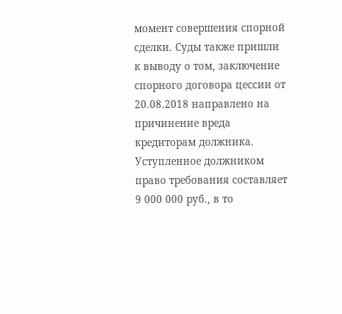момент совершения спорной сделки. Суды также пришли к выводу о том, заключение спорного договора цессии от 20.08.2018 направлено на причинение вреда кредиторам должника. Уступленное должником право требования составляет 9 000 000 руб., в то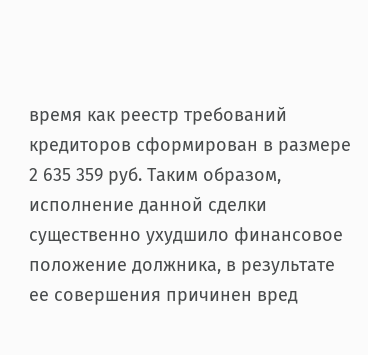время как реестр требований кредиторов сформирован в размере 2 635 359 руб. Таким образом, исполнение данной сделки существенно ухудшило финансовое положение должника, в результате ее совершения причинен вред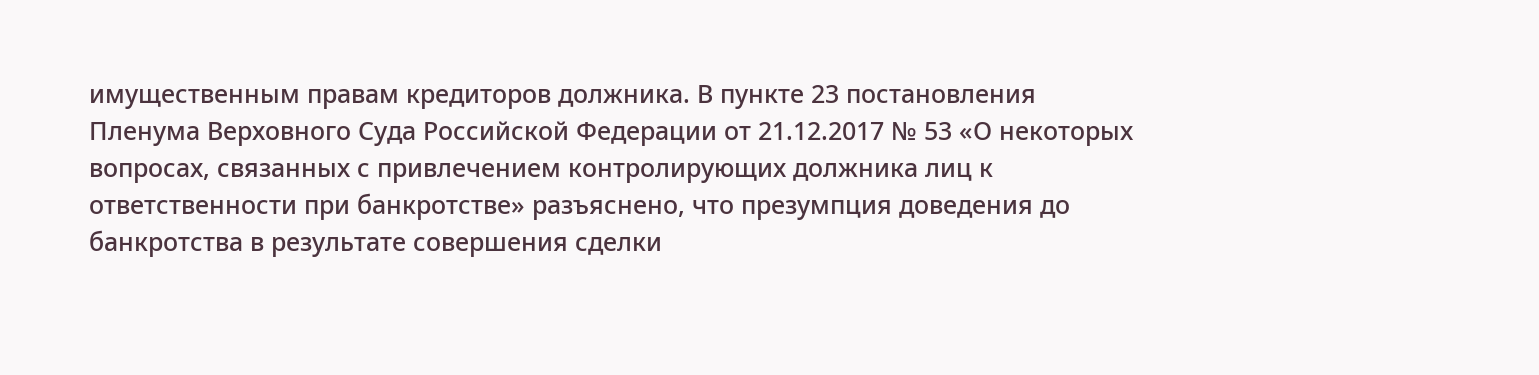имущественным правам кредиторов должника. В пункте 23 постановления Пленума Верховного Суда Российской Федерации от 21.12.2017 № 53 «О некоторых вопросах, связанных с привлечением контролирующих должника лиц к ответственности при банкротстве» разъяснено, что презумпция доведения до банкротства в результате совершения сделки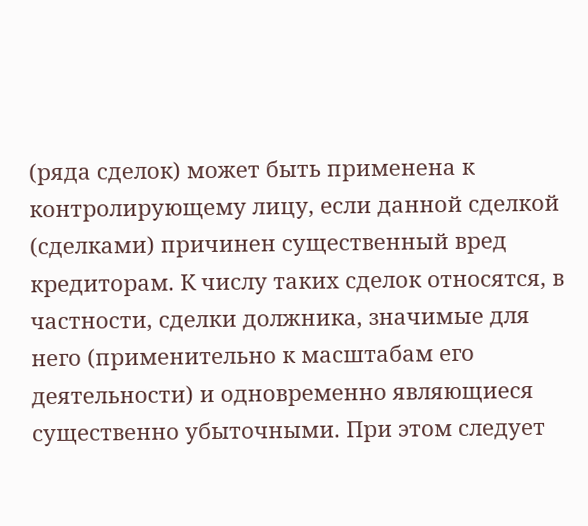(ряда сделок) может быть применена к контролирующему лицу, если данной сделкой (сделками) причинен существенный вред кредиторам. К числу таких сделок относятся, в частности, сделки должника, значимые для него (применительно к масштабам его деятельности) и одновременно являющиеся существенно убыточными. При этом следует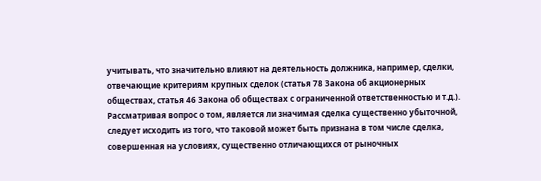учитывать, что значительно влияют на деятельность должника, например, сделки, отвечающие критериям крупных сделок (статья 78 Закона об акционерных обществах, статья 46 Закона об обществах с ограниченной ответственностью и т.д.). Рассматривая вопрос о том, является ли значимая сделка существенно убыточной, следует исходить из того, что таковой может быть признана в том числе сделка, совершенная на условиях, существенно отличающихся от рыночных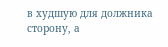в худшую для должника сторону, а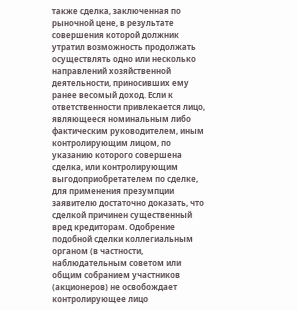также сделка, заключенная по рыночной цене, в результате совершения которой должник утратил возможность продолжать осуществлять одно или несколько направлений хозяйственной деятельности, приносивших ему ранее весомый доход. Если к ответственности привлекается лицо, являющееся номинальным либо фактическим руководителем, иным контролирующим лицом, по указанию которого совершена сделка, или контролирующим выгодоприобретателем по сделке, для применения презумпции заявителю достаточно доказать, что сделкой причинен существенный вред кредиторам. Одобрение подобной сделки коллегиальным органом (в частности, наблюдательным советом или общим собранием участников (акционеров) не освобождает контролирующее лицо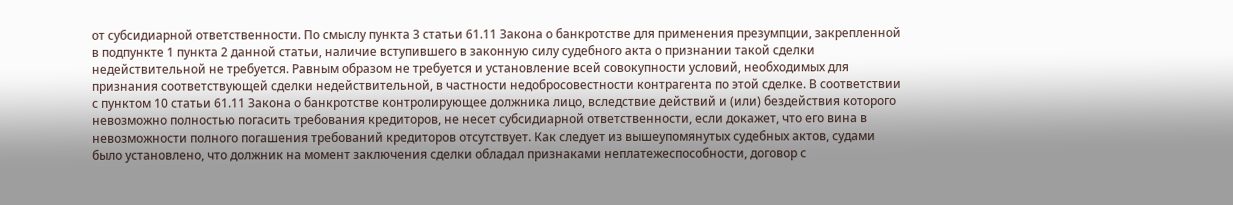от субсидиарной ответственности. По смыслу пункта 3 статьи 61.11 Закона о банкротстве для применения презумпции, закрепленной в подпункте 1 пункта 2 данной статьи, наличие вступившего в законную силу судебного акта о признании такой сделки недействительной не требуется. Равным образом не требуется и установление всей совокупности условий, необходимых для признания соответствующей сделки недействительной, в частности недобросовестности контрагента по этой сделке. В соответствии с пунктом 10 статьи 61.11 Закона о банкротстве контролирующее должника лицо, вследствие действий и (или) бездействия которого невозможно полностью погасить требования кредиторов, не несет субсидиарной ответственности, если докажет, что его вина в невозможности полного погашения требований кредиторов отсутствует. Как следует из вышеупомянутых судебных актов, судами было установлено, что должник на момент заключения сделки обладал признаками неплатежеспособности, договор с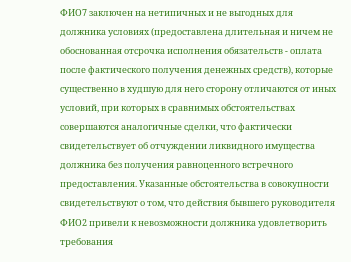ФИО7 заключен на нетипичных и не выгодных для должника условиях (предоставлена длительная и ничем не обоснованная отсрочка исполнения обязательств - оплата после фактического получения денежных средств), которые существенно в худшую для него сторону отличаются от иных условий, при которых в сравнимых обстоятельствах совершаются аналогичные сделки, что фактически свидетельствует об отчуждении ликвидного имущества должника без получения равноценного встречного предоставления. Указанные обстоятельства в совокупности свидетельствуют о том, что действия бывшего руководителя ФИО2 привели к невозможности должника удовлетворить требования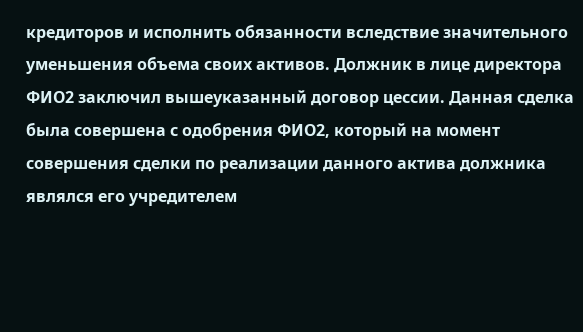кредиторов и исполнить обязанности вследствие значительного уменьшения объема своих активов. Должник в лице директора ФИО2 заключил вышеуказанный договор цессии. Данная сделка была совершена с одобрения ФИО2, который на момент совершения сделки по реализации данного актива должника являлся его учредителем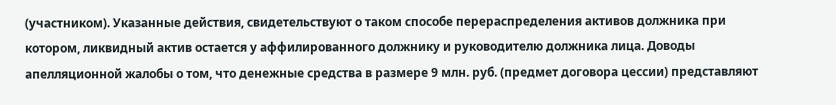(участником). Указанные действия, свидетельствуют о таком способе перераспределения активов должника при котором, ликвидный актив остается у аффилированного должнику и руководителю должника лица. Доводы апелляционной жалобы о том, что денежные средства в размере 9 млн. руб. (предмет договора цессии) представляют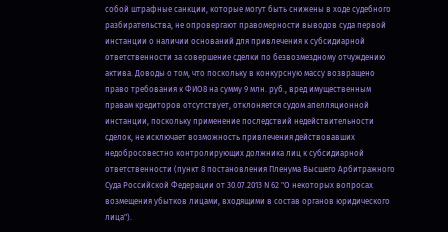собой штрафные санкции, которые могут быть снижены в ходе судебного разбирательства, не опровергают правомерности выводов суда первой инстанции о наличии оснований для привлечения к субсидиарной ответственности за совершение сделки по безвозмездному отчуждению актива. Доводы о том, что поскольку в конкурсную массу возвращено право требования к ФИО8 на сумму 9 млн. руб., вред имущественным правам кредиторов отсутствует, отклоняется судом апелляционной инстанции, поскольку применение последствий недействительности сделок, не исключает возможность привлечения действовавших недобросовестно контролирующих должника лиц к субсидиарной ответственности (пункт 8 постановления Пленума Высшего Арбитражного Суда Российской Федерации от 30.07.2013 N 62 "О некоторых вопросах возмещения убытков лицами, входящими в состав органов юридического лица").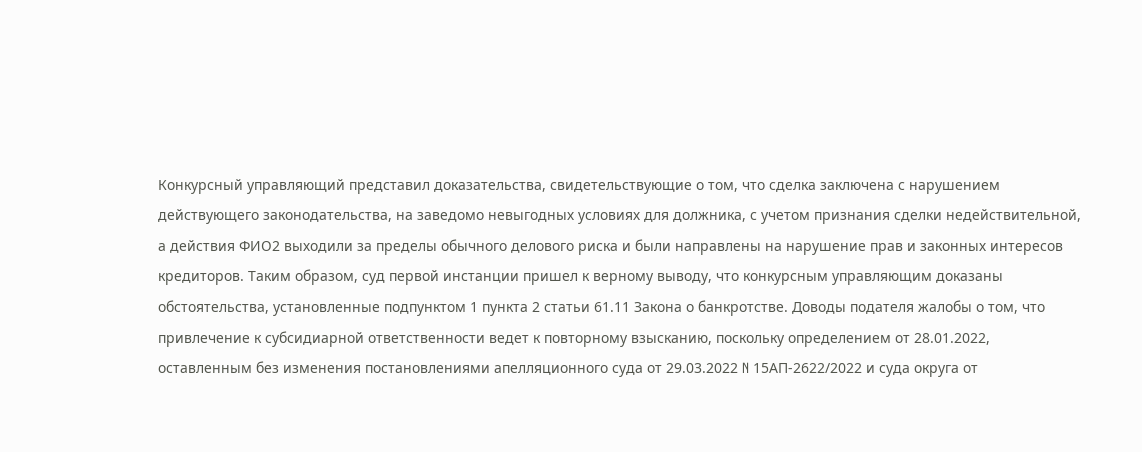Конкурсный управляющий представил доказательства, свидетельствующие о том, что сделка заключена с нарушением действующего законодательства, на заведомо невыгодных условиях для должника, с учетом признания сделки недействительной, а действия ФИО2 выходили за пределы обычного делового риска и были направлены на нарушение прав и законных интересов кредиторов. Таким образом, суд первой инстанции пришел к верному выводу, что конкурсным управляющим доказаны обстоятельства, установленные подпунктом 1 пункта 2 статьи 61.11 Закона о банкротстве. Доводы подателя жалобы о том, что привлечение к субсидиарной ответственности ведет к повторному взысканию, поскольку определением от 28.01.2022, оставленным без изменения постановлениями апелляционного суда от 29.03.2022 N 15АП-2622/2022 и суда округа от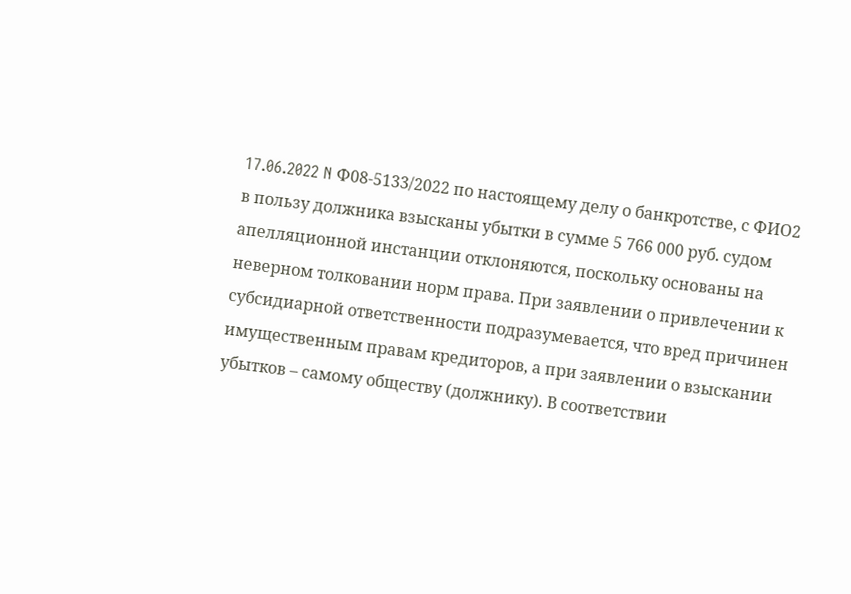17.06.2022 N Ф08-5133/2022 по настоящему делу о банкротстве, с ФИО2 в пользу должника взысканы убытки в сумме 5 766 000 руб. судом апелляционной инстанции отклоняются, поскольку основаны на неверном толковании норм права. При заявлении о привлечении к субсидиарной ответственности подразумевается, что вред причинен имущественным правам кредиторов, а при заявлении о взыскании убытков – самому обществу (должнику). В соответствии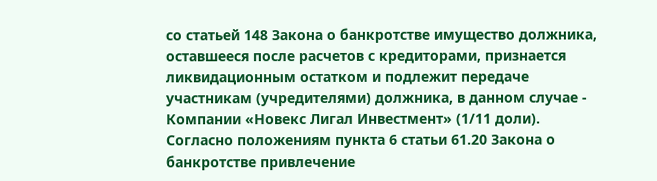со статьей 148 Закона о банкротстве имущество должника, оставшееся после расчетов с кредиторами, признается ликвидационным остатком и подлежит передаче участникам (учредителями) должника, в данном случае - Компании «Новекс Лигал Инвестмент» (1/11 доли). Согласно положениям пункта 6 статьи 61.20 Закона о банкротстве привлечение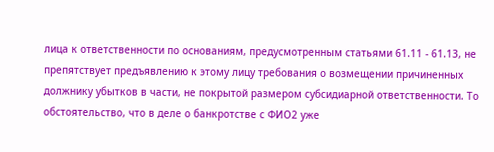лица к ответственности по основаниям, предусмотренным статьями 61.11 - 61.13, не препятствует предъявлению к этому лицу требования о возмещении причиненных должнику убытков в части, не покрытой размером субсидиарной ответственности. То обстоятельство, что в деле о банкротстве с ФИО2 уже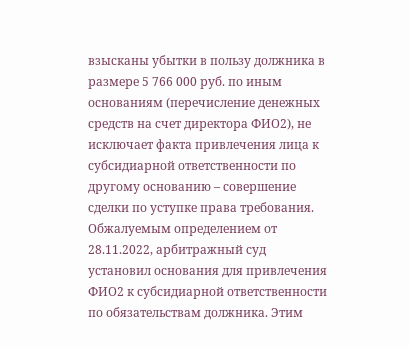взысканы убытки в пользу должника в размере 5 766 000 руб. по иным основаниям (перечисление денежных средств на счет директора ФИО2), не исключает факта привлечения лица к субсидиарной ответственности по другому основанию – совершение сделки по уступке права требования. Обжалуемым определением от 28.11.2022, арбитражный суд установил основания для привлечения ФИО2 к субсидиарной ответственности по обязательствам должника. Этим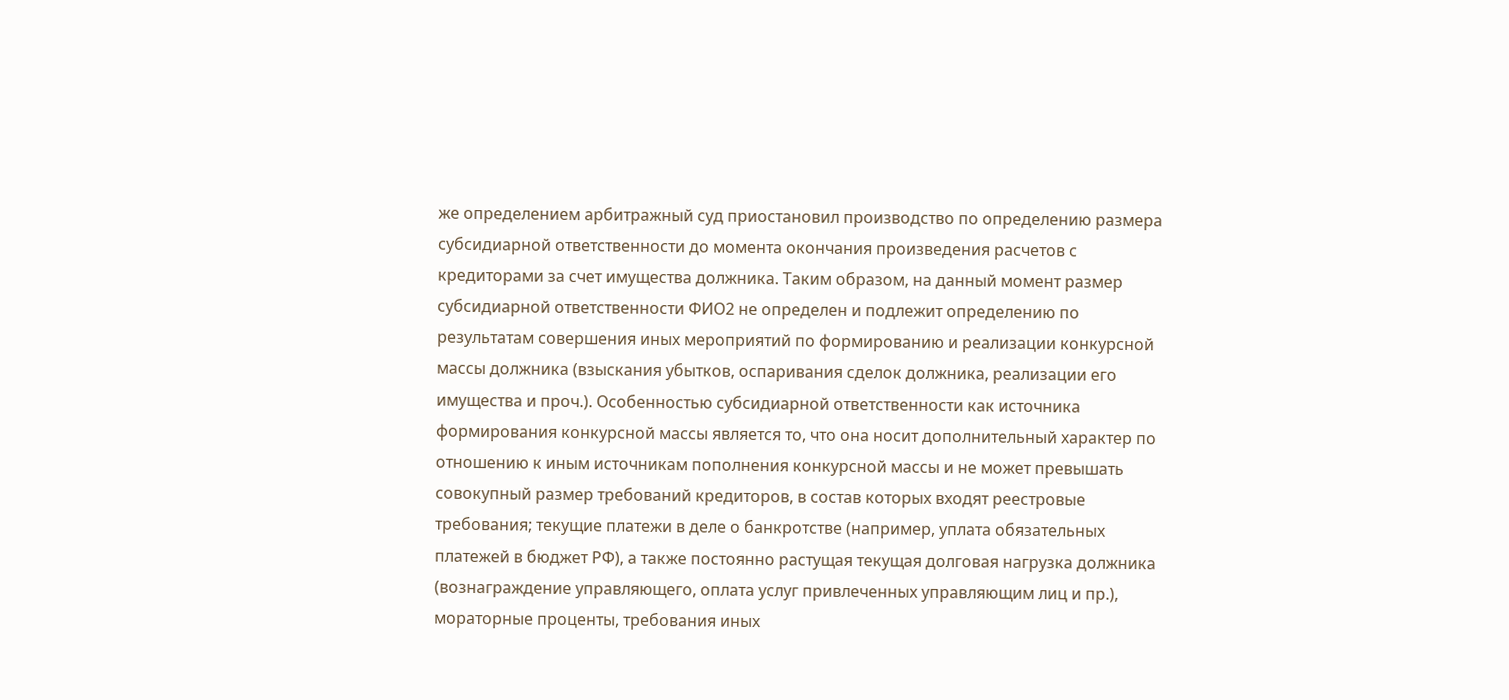же определением арбитражный суд приостановил производство по определению размера субсидиарной ответственности до момента окончания произведения расчетов с кредиторами за счет имущества должника. Таким образом, на данный момент размер субсидиарной ответственности ФИО2 не определен и подлежит определению по результатам совершения иных мероприятий по формированию и реализации конкурсной массы должника (взыскания убытков, оспаривания сделок должника, реализации его имущества и проч.). Особенностью субсидиарной ответственности как источника формирования конкурсной массы является то, что она носит дополнительный характер по отношению к иным источникам пополнения конкурсной массы и не может превышать совокупный размер требований кредиторов, в состав которых входят реестровые требования; текущие платежи в деле о банкротстве (например, уплата обязательных платежей в бюджет РФ), а также постоянно растущая текущая долговая нагрузка должника (вознаграждение управляющего, оплата услуг привлеченных управляющим лиц и пр.), мораторные проценты, требования иных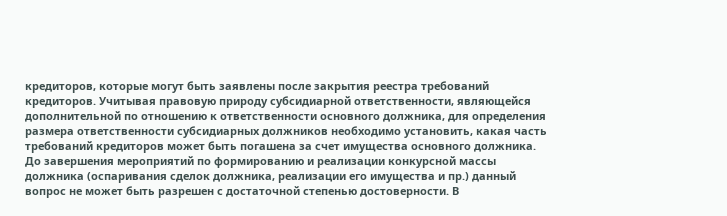кредиторов, которые могут быть заявлены после закрытия реестра требований кредиторов. Учитывая правовую природу субсидиарной ответственности, являющейся дополнительной по отношению к ответственности основного должника, для определения размера ответственности субсидиарных должников необходимо установить, какая часть требований кредиторов может быть погашена за счет имущества основного должника. До завершения мероприятий по формированию и реализации конкурсной массы должника (оспаривания сделок должника, реализации его имущества и пр.) данный вопрос не может быть разрешен с достаточной степенью достоверности. В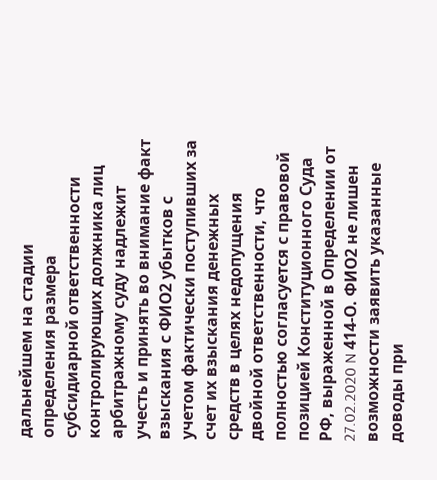дальнейшем на стадии определения размера субсидиарной ответственности контролирующих должника лиц арбитражному суду надлежит учесть и принять во внимание факт взыскания с ФИО2 убытков с учетом фактически поступивших за счет их взыскания денежных средств в целях недопущения двойной ответственности, что полностью согласуется с правовой позицией Конституционного Суда РФ, выраженной в Определении от 27.02.2020 N 414-О. ФИО2 не лишен возможности заявить указанные доводы при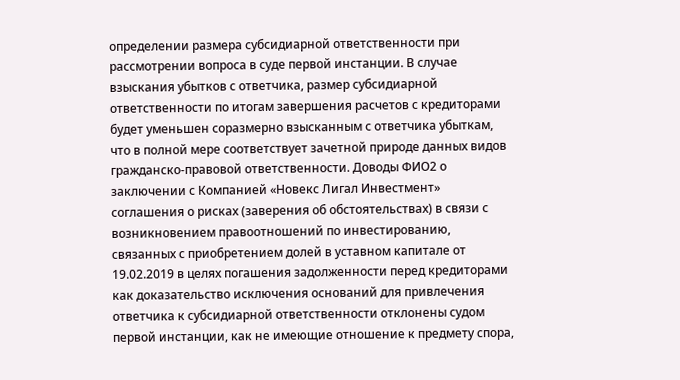определении размера субсидиарной ответственности при рассмотрении вопроса в суде первой инстанции. В случае взыскания убытков с ответчика, размер субсидиарной ответственности по итогам завершения расчетов с кредиторами будет уменьшен соразмерно взысканным с ответчика убыткам, что в полной мере соответствует зачетной природе данных видов гражданско-правовой ответственности. Доводы ФИО2 о заключении с Компанией «Новекс Лигал Инвестмент» соглашения о рисках (заверения об обстоятельствах) в связи с возникновением правоотношений по инвестированию, связанных с приобретением долей в уставном капитале от 19.02.2019 в целях погашения задолженности перед кредиторами как доказательство исключения оснований для привлечения ответчика к субсидиарной ответственности отклонены судом первой инстанции, как не имеющие отношение к предмету спора,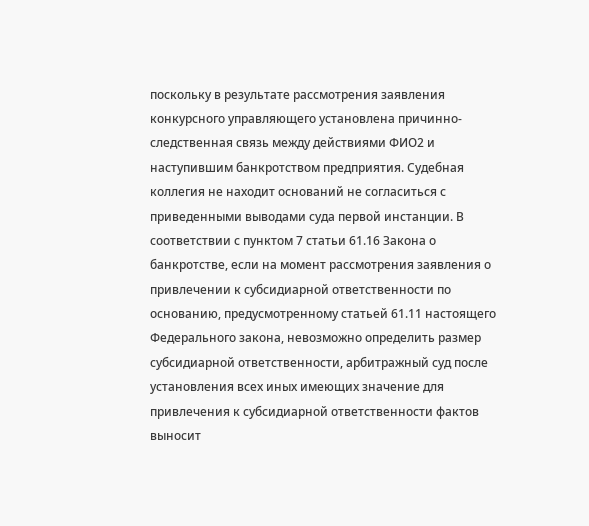поскольку в результате рассмотрения заявления конкурсного управляющего установлена причинно-следственная связь между действиями ФИО2 и наступившим банкротством предприятия. Судебная коллегия не находит оснований не согласиться с приведенными выводами суда первой инстанции. В соответствии с пунктом 7 статьи 61.16 Закона о банкротстве, если на момент рассмотрения заявления о привлечении к субсидиарной ответственности по основанию, предусмотренному статьей 61.11 настоящего Федерального закона, невозможно определить размер субсидиарной ответственности, арбитражный суд после установления всех иных имеющих значение для привлечения к субсидиарной ответственности фактов выносит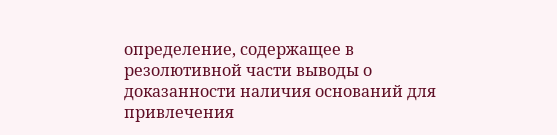определение, содержащее в резолютивной части выводы о доказанности наличия оснований для привлечения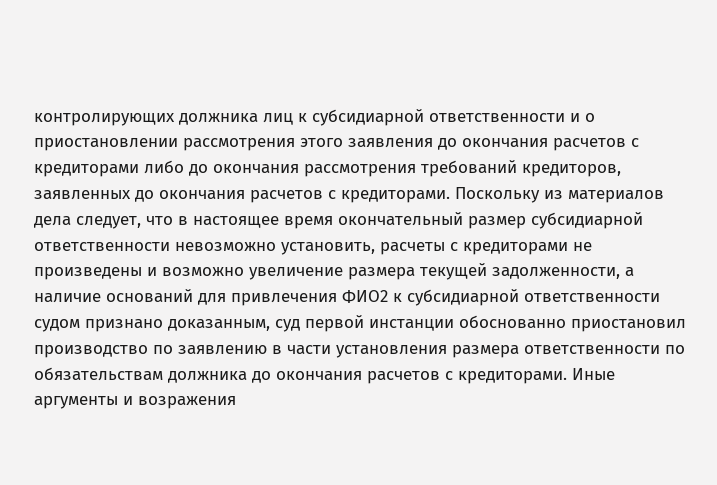контролирующих должника лиц к субсидиарной ответственности и о приостановлении рассмотрения этого заявления до окончания расчетов с кредиторами либо до окончания рассмотрения требований кредиторов, заявленных до окончания расчетов с кредиторами. Поскольку из материалов дела следует, что в настоящее время окончательный размер субсидиарной ответственности невозможно установить, расчеты с кредиторами не произведены и возможно увеличение размера текущей задолженности, а наличие оснований для привлечения ФИО2 к субсидиарной ответственности судом признано доказанным, суд первой инстанции обоснованно приостановил производство по заявлению в части установления размера ответственности по обязательствам должника до окончания расчетов с кредиторами. Иные аргументы и возражения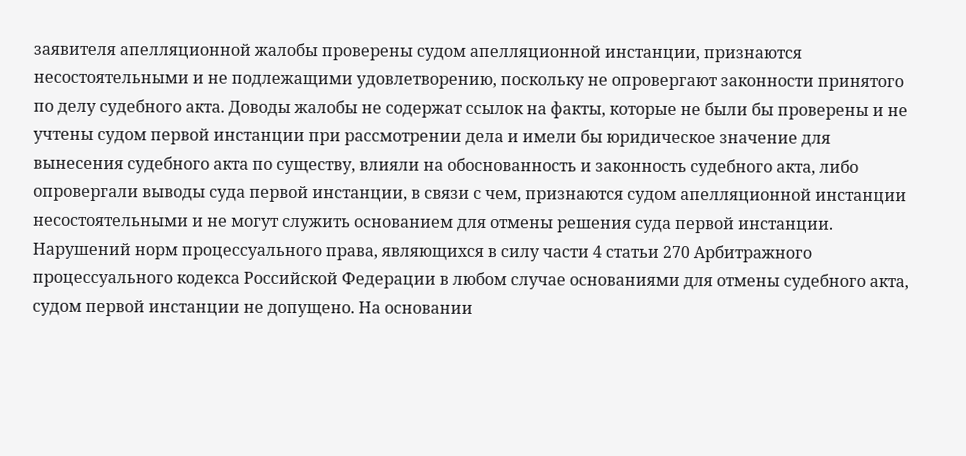заявителя апелляционной жалобы проверены судом апелляционной инстанции, признаются несостоятельными и не подлежащими удовлетворению, поскольку не опровергают законности принятого по делу судебного акта. Доводы жалобы не содержат ссылок на факты, которые не были бы проверены и не учтены судом первой инстанции при рассмотрении дела и имели бы юридическое значение для вынесения судебного акта по существу, влияли на обоснованность и законность судебного акта, либо опровергали выводы суда первой инстанции, в связи с чем, признаются судом апелляционной инстанции несостоятельными и не могут служить основанием для отмены решения суда первой инстанции. Нарушений норм процессуального права, являющихся в силу части 4 статьи 270 Арбитражного процессуального кодекса Российской Федерации в любом случае основаниями для отмены судебного акта, судом первой инстанции не допущено. На основании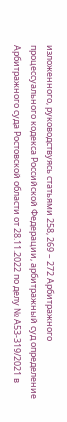изложенного, руководствуясь статьями 258, 269 – 272 Арбитражного процессуального кодекса Российской Федерации, арбитражный суд определение Арбитражного суда Ростовской области от 28.11.2022 по делу № А53-319/2021 в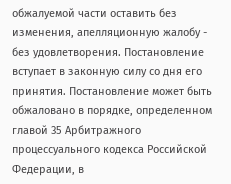обжалуемой части оставить без изменения, апелляционную жалобу - без удовлетворения. Постановление вступает в законную силу со дня его принятия. Постановление может быть обжаловано в порядке, определенном главой 35 Арбитражного процессуального кодекса Российской Федерации, в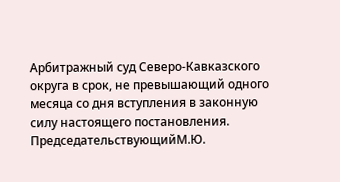Арбитражный суд Северо-Кавказского округа в срок, не превышающий одного месяца со дня вступления в законную силу настоящего постановления. ПредседательствующийМ.Ю.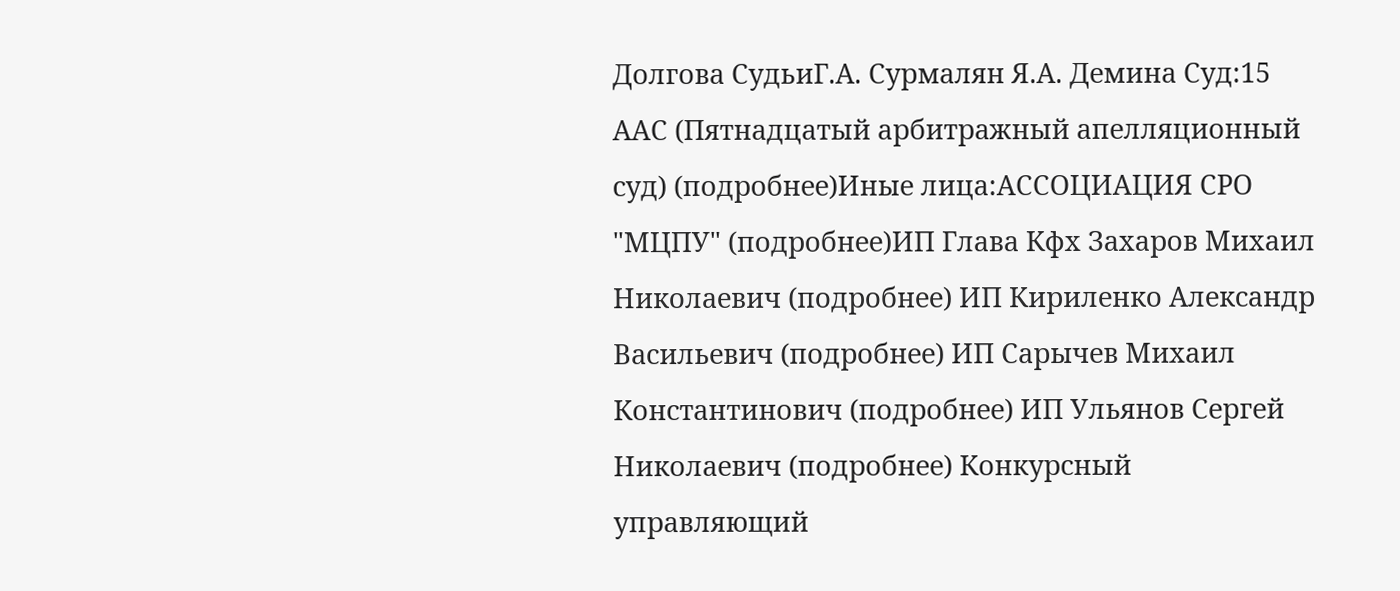Долгова СудьиГ.А. Сурмалян Я.А. Демина Суд:15 ААС (Пятнадцатый арбитражный апелляционный суд) (подробнее)Иные лица:АССОЦИАЦИЯ СРО "МЦПУ" (подробнее)ИП Глава Кфх Захаров Михаил Николаевич (подробнее) ИП Кириленко Александр Васильевич (подробнее) ИП Сарычев Михаил Константинович (подробнее) ИП Ульянов Сергей Николаевич (подробнее) Конкурсный управляющий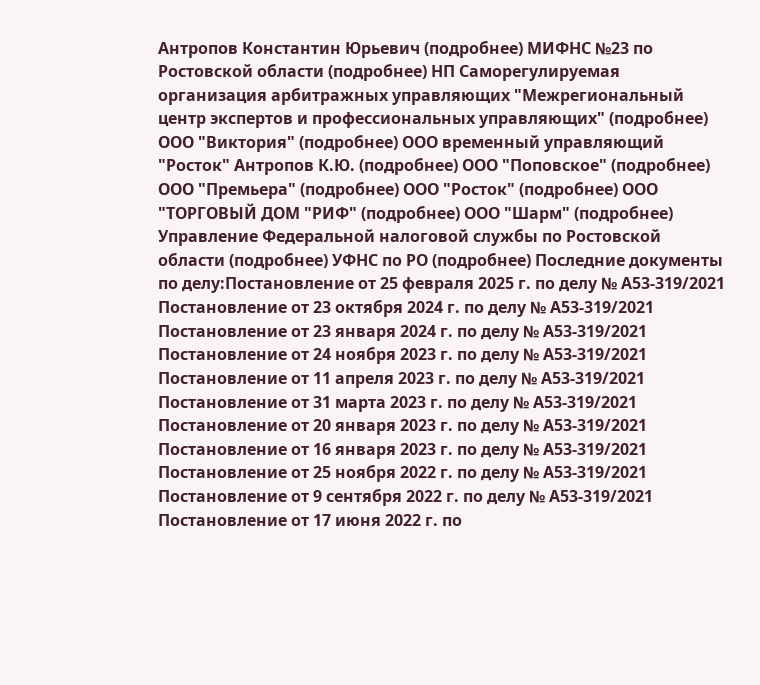Антропов Константин Юрьевич (подробнее) МИФНС №23 по Ростовской области (подробнее) НП Саморегулируемая организация арбитражных управляющих "Межрегиональный центр экспертов и профессиональных управляющих" (подробнее) ООО "Виктория" (подробнее) ООО временный управляющий "Росток" Антропов К.Ю. (подробнее) ООО "Поповское" (подробнее) ООО "Премьера" (подробнее) ООО "Росток" (подробнее) ООО "ТОРГОВЫЙ ДОМ "РИФ" (подробнее) ООО "Шарм" (подробнее) Управление Федеральной налоговой службы по Ростовской области (подробнее) УФНС по РО (подробнее) Последние документы по делу:Постановление от 25 февраля 2025 г. по делу № А53-319/2021 Постановление от 23 октября 2024 г. по делу № А53-319/2021 Постановление от 23 января 2024 г. по делу № А53-319/2021 Постановление от 24 ноября 2023 г. по делу № А53-319/2021 Постановление от 11 апреля 2023 г. по делу № А53-319/2021 Постановление от 31 марта 2023 г. по делу № А53-319/2021 Постановление от 20 января 2023 г. по делу № А53-319/2021 Постановление от 16 января 2023 г. по делу № А53-319/2021 Постановление от 25 ноября 2022 г. по делу № А53-319/2021 Постановление от 9 сентября 2022 г. по делу № А53-319/2021 Постановление от 17 июня 2022 г. по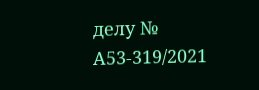делу № А53-319/2021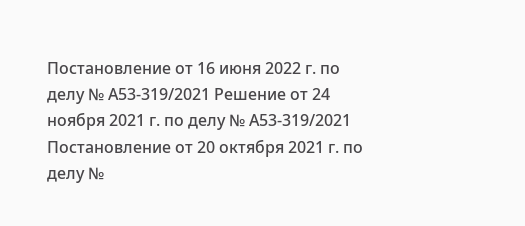Постановление от 16 июня 2022 г. по делу № А53-319/2021 Решение от 24 ноября 2021 г. по делу № А53-319/2021 Постановление от 20 октября 2021 г. по делу №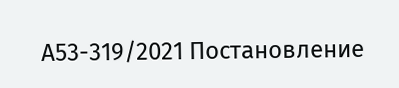А53-319/2021 Постановление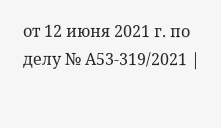от 12 июня 2021 г. по делу № А53-319/2021 |